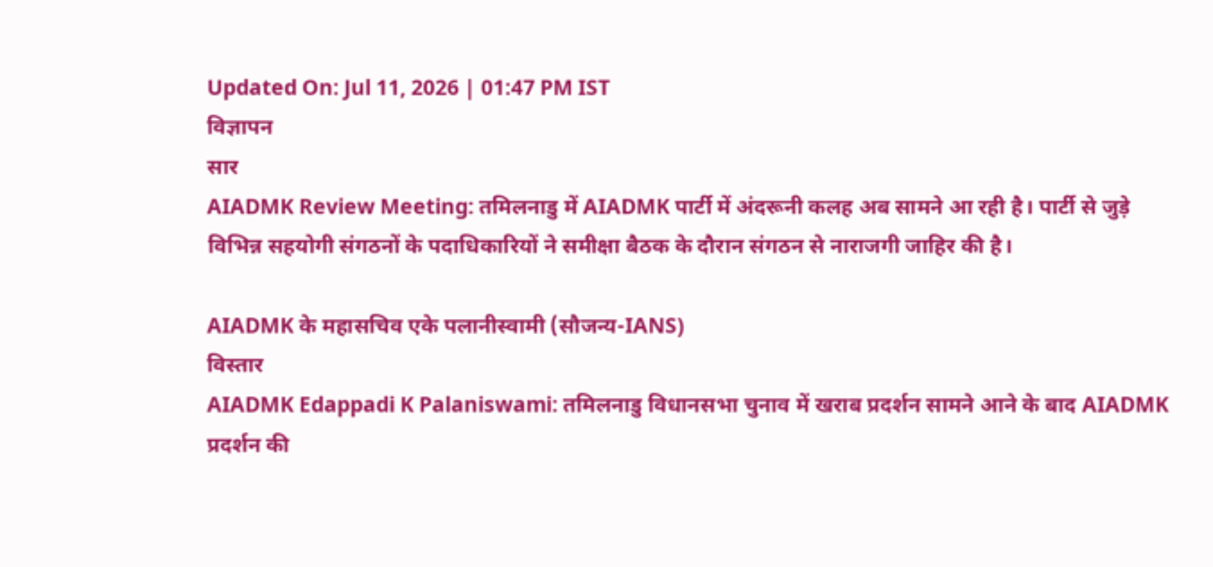Updated On: Jul 11, 2026 | 01:47 PM IST
विज्ञापन
सार
AIADMK Review Meeting: तमिलनाडु में AIADMK पार्टी में अंदरूनी कलह अब सामने आ रही है। पार्टी से जुड़े विभिन्न सहयोगी संगठनों के पदाधिकारियों ने समीक्षा बैठक के दौरान संगठन से नाराजगी जाहिर की है।

AIADMK के महासचिव एके पलानीस्वामी (सौजन्य-IANS)
विस्तार
AIADMK Edappadi K Palaniswami: तमिलनाडु विधानसभा चुनाव में खराब प्रदर्शन सामने आने के बाद AIADMK प्रदर्शन की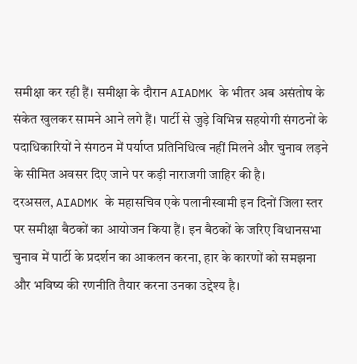समीक्षा कर रही हैं। समीक्षा के दौरान AIADMK के भीतर अब असंतोष के संकेत खुलकर सामने आने लगे हैं। पार्टी से जुड़े विभिन्न सहयोगी संगठनों के पदाधिकारियों ने संगठन में पर्याप्त प्रतिनिधित्व नहीं मिलने और चुनाव लड़ने के सीमित अवसर दिए जाने पर कड़ी नाराजगी जाहिर की है।
दरअसल, AIADMK के महासचिव एके पलानीस्वामी इन दिनों जिला स्तर पर समीक्षा बैठकों का आयोजन किया हैं। इन बैठकों के जरिए विधानसभा चुनाव में पार्टी के प्रदर्शन का आकलन करना, हार के कारणों को समझना और भविष्य की रणनीति तैयार करना उनका उद्देश्य है।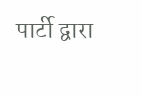पार्टी द्वारा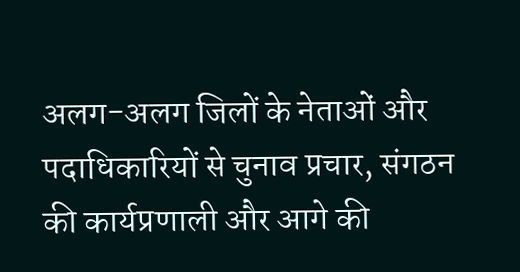अलग-अलग जिलों के नेताओं और पदाधिकारियों से चुनाव प्रचार, संगठन की कार्यप्रणाली और आगे की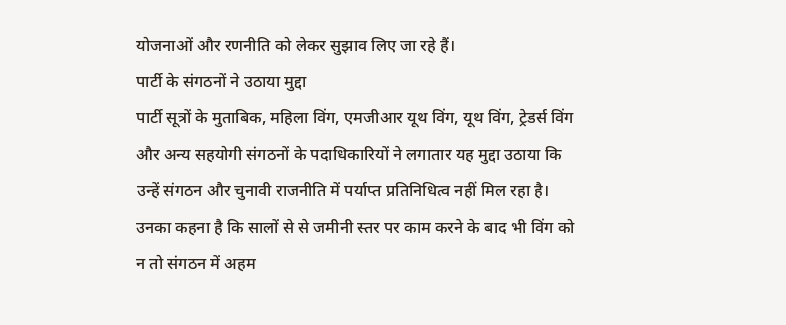योजनाओं और रणनीति को लेकर सुझाव लिए जा रहे हैं।
पार्टी के संगठनों ने उठाया मुद्दा
पार्टी सूत्रों के मुताबिक, महिला विंग, एमजीआर यूथ विंग, यूथ विंग, ट्रेडर्स विंग और अन्य सहयोगी संगठनों के पदाधिकारियों ने लगातार यह मुद्दा उठाया कि उन्हें संगठन और चुनावी राजनीति में पर्याप्त प्रतिनिधित्व नहीं मिल रहा है। उनका कहना है कि सालों से से जमीनी स्तर पर काम करने के बाद भी विंग को न तो संगठन में अहम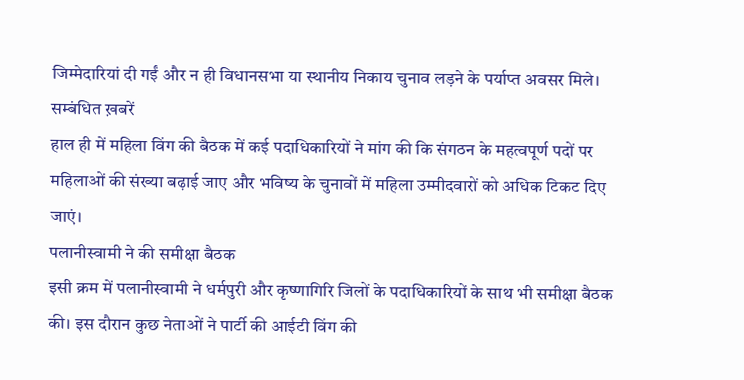जिम्मेदारियां दी गईं और न ही विधानसभा या स्थानीय निकाय चुनाव लड़ने के पर्याप्त अवसर मिले।
सम्बंधित ख़बरें
हाल ही में महिला विंग की बैठक में कई पदाधिकारियों ने मांग की कि संगठन के महत्वपूर्ण पदों पर महिलाओं की संख्या बढ़ाई जाए और भविष्य के चुनावों में महिला उम्मीदवारों को अधिक टिकट दिए जाएं।
पलानीस्वामी ने की समीक्षा बैठक
इसी क्रम में पलानीस्वामी ने धर्मपुरी और कृष्णागिरि जिलों के पदाधिकारियों के साथ भी समीक्षा बैठक की। इस दौरान कुछ नेताओं ने पार्टी की आईटी विंग की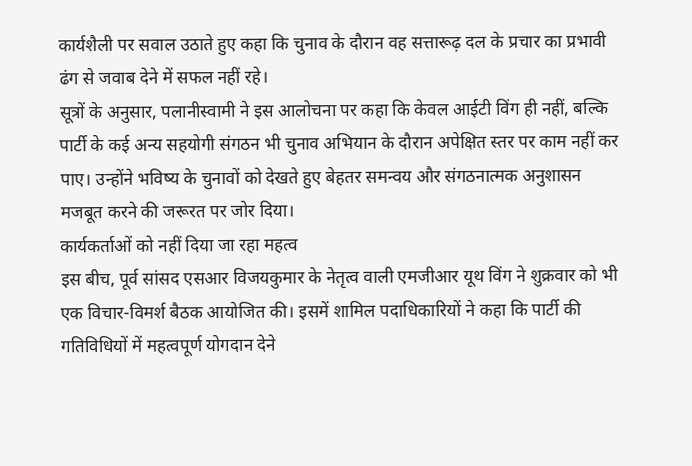कार्यशैली पर सवाल उठाते हुए कहा कि चुनाव के दौरान वह सत्तारूढ़ दल के प्रचार का प्रभावी ढंग से जवाब देने में सफल नहीं रहे।
सूत्रों के अनुसार, पलानीस्वामी ने इस आलोचना पर कहा कि केवल आईटी विंग ही नहीं, बल्कि पार्टी के कई अन्य सहयोगी संगठन भी चुनाव अभियान के दौरान अपेक्षित स्तर पर काम नहीं कर पाए। उन्होंने भविष्य के चुनावों को देखते हुए बेहतर समन्वय और संगठनात्मक अनुशासन मजबूत करने की जरूरत पर जोर दिया।
कार्यकर्ताओं को नहीं दिया जा रहा महत्व
इस बीच, पूर्व सांसद एसआर विजयकुमार के नेतृत्व वाली एमजीआर यूथ विंग ने शुक्रवार को भी एक विचार-विमर्श बैठक आयोजित की। इसमें शामिल पदाधिकारियों ने कहा कि पार्टी की गतिविधियों में महत्वपूर्ण योगदान देने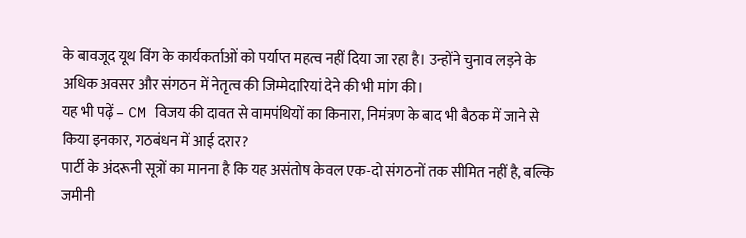के बावजूद यूथ विंग के कार्यकर्ताओं को पर्याप्त महत्व नहीं दिया जा रहा है। उन्होंने चुनाव लड़ने के अधिक अवसर और संगठन में नेतृत्व की जिम्मेदारियां देने की भी मांग की।
यह भी पढ़ें – CM विजय की दावत से वामपंथियों का किनारा, निमंत्रण के बाद भी बैठक में जाने से किया इनकार, गठबंधन में आई दरार?
पार्टी के अंदरूनी सूत्रों का मानना है कि यह असंतोष केवल एक-दो संगठनों तक सीमित नहीं है, बल्कि जमीनी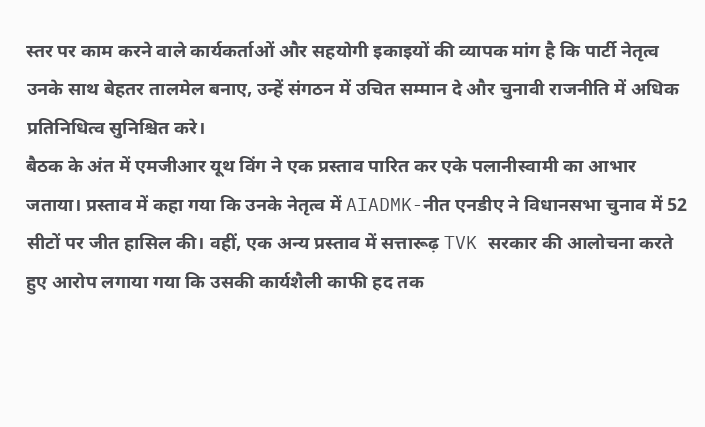स्तर पर काम करने वाले कार्यकर्ताओं और सहयोगी इकाइयों की व्यापक मांग है कि पार्टी नेतृत्व उनके साथ बेहतर तालमेल बनाए, उन्हें संगठन में उचित सम्मान दे और चुनावी राजनीति में अधिक प्रतिनिधित्व सुनिश्चित करे।
बैठक के अंत में एमजीआर यूथ विंग ने एक प्रस्ताव पारित कर एके पलानीस्वामी का आभार जताया। प्रस्ताव में कहा गया कि उनके नेतृत्व में AIADMK-नीत एनडीए ने विधानसभा चुनाव में 52 सीटों पर जीत हासिल की। वहीं, एक अन्य प्रस्ताव में सत्तारूढ़ TVK सरकार की आलोचना करते हुए आरोप लगाया गया कि उसकी कार्यशैली काफी हद तक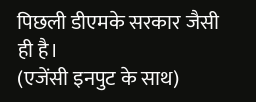पिछली डीएमके सरकार जैसी ही है।
(एजेंसी इनपुट के साथ)